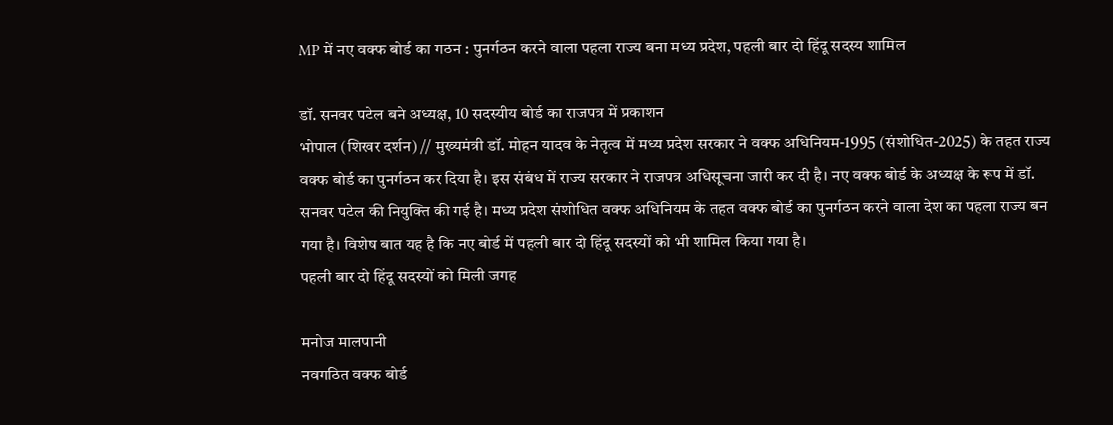MP में नए वक्फ बोर्ड का गठन : पुनर्गठन करने वाला पहला राज्य बना मध्य प्रदेश, पहली बार दो हिंदू सदस्य शामिल

डॉ. सनवर पटेल बने अध्यक्ष, 10 सदस्यीय बोर्ड का राजपत्र में प्रकाशन
भोपाल (शिखर दर्शन) // मुख्यमंत्री डॉ. मोहन यादव के नेतृत्व में मध्य प्रदेश सरकार ने वक्फ अधिनियम-1995 (संशोधित-2025) के तहत राज्य वक्फ बोर्ड का पुनर्गठन कर दिया है। इस संबंध में राज्य सरकार ने राजपत्र अधिसूचना जारी कर दी है। नए वक्फ बोर्ड के अध्यक्ष के रूप में डॉ. सनवर पटेल की नियुक्ति की गई है। मध्य प्रदेश संशोधित वक्फ अधिनियम के तहत वक्फ बोर्ड का पुनर्गठन करने वाला देश का पहला राज्य बन गया है। विशेष बात यह है कि नए बोर्ड में पहली बार दो हिंदू सदस्यों को भी शामिल किया गया है।
पहली बार दो हिंदू सदस्यों को मिली जगह

मनोज मालपानी
नवगठित वक्फ बोर्ड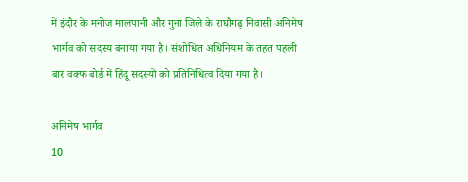में इंदौर के मनोज मालपानी और गुना जिले के राघौगढ़ निवासी अनिमेष भार्गव को सदस्य बनाया गया है। संशोधित अधिनियम के तहत पहली बार वक्फ बोर्ड में हिंदू सदस्यों को प्रतिनिधित्व दिया गया है।

अनिमेष भार्गव
10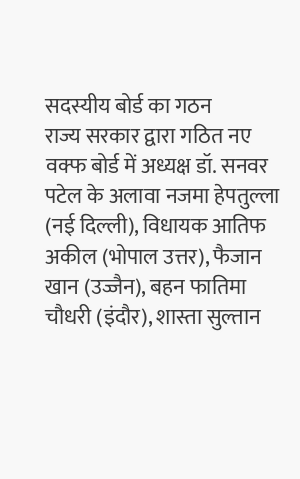सदस्यीय बोर्ड का गठन
राज्य सरकार द्वारा गठित नए वक्फ बोर्ड में अध्यक्ष डॉ. सनवर पटेल के अलावा नजमा हेपतुल्ला (नई दिल्ली), विधायक आतिफ अकील (भोपाल उत्तर), फैजान खान (उज्जैन), बहन फातिमा चौधरी (इंदौर), शास्ता सुल्तान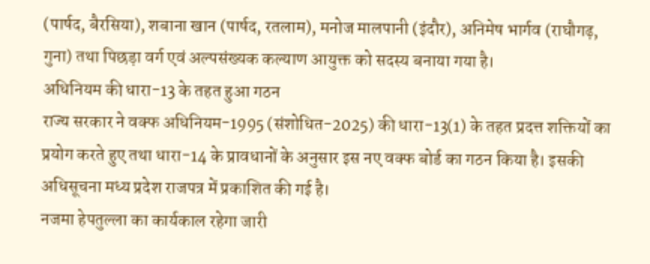(पार्षद, बैरसिया), शबाना खान (पार्षद, रतलाम), मनोज मालपानी (इंदौर), अनिमेष भार्गव (राघौगढ़, गुना) तथा पिछड़ा वर्ग एवं अल्पसंख्यक कल्याण आयुक्त को सदस्य बनाया गया है।
अधिनियम की धारा-13 के तहत हुआ गठन
राज्य सरकार ने वक्फ अधिनियम-1995 (संशोधित-2025) की धारा-13(1) के तहत प्रदत्त शक्तियों का प्रयोग करते हुए तथा धारा-14 के प्रावधानों के अनुसार इस नए वक्फ बोर्ड का गठन किया है। इसकी अधिसूचना मध्य प्रदेश राजपत्र में प्रकाशित की गई है।
नजमा हेपतुल्ला का कार्यकाल रहेगा जारी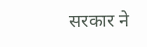सरकार ने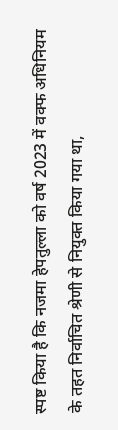स्पष्ट किया है कि नजमा हेपतुल्ला को वर्ष 2023 में वक्फ अधिनियम के तहत निर्वाचित श्रेणी से नियुक्त किया गया था,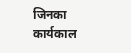जिनका कार्यकाल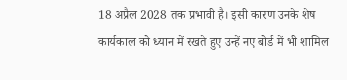18 अप्रैल 2028 तक प्रभावी है। इसी कारण उनके शेष कार्यकाल को ध्यान में रखते हुए उन्हें नए बोर्ड में भी शामिल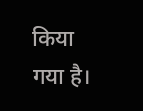किया गया है।